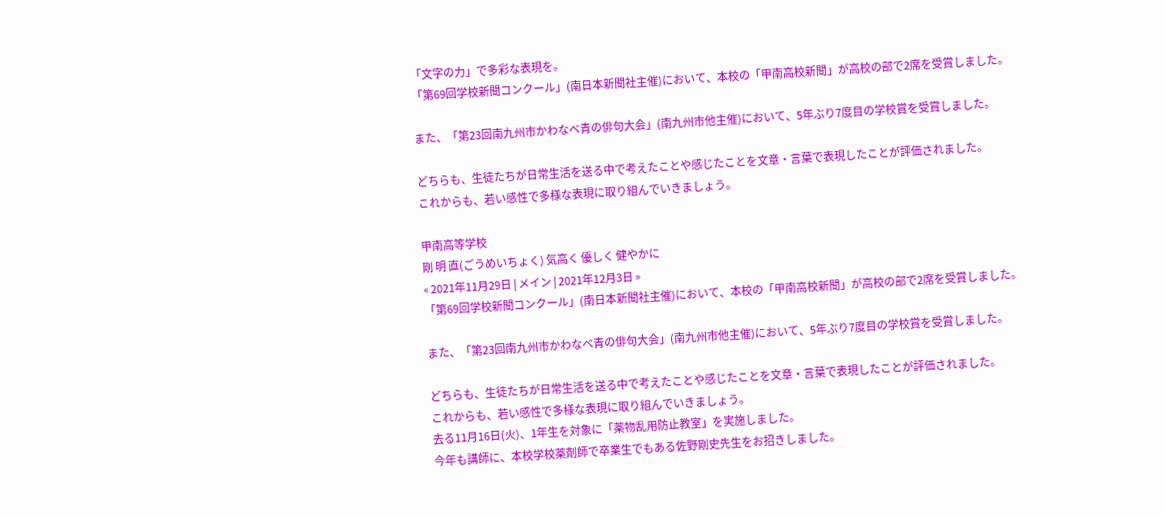「文字の力」で多彩な表現を。
「第69回学校新聞コンクール」(南日本新聞社主催)において、本校の「甲南高校新聞」が高校の部で2席を受賞しました。

また、「第23回南九州市かわなべ青の俳句大会」(南九州市他主催)において、5年ぶり7度目の学校賞を受賞しました。

どちらも、生徒たちが日常生活を送る中で考えたことや感じたことを文章・言葉で表現したことが評価されました。
これからも、若い感性で多様な表現に取り組んでいきましょう。

甲南高等学校
剛 明 直(ごうめいちょく) 気高く 優しく 健やかに
« 2021年11月29日 | メイン | 2021年12月3日 »
「第69回学校新聞コンクール」(南日本新聞社主催)において、本校の「甲南高校新聞」が高校の部で2席を受賞しました。

また、「第23回南九州市かわなべ青の俳句大会」(南九州市他主催)において、5年ぶり7度目の学校賞を受賞しました。

どちらも、生徒たちが日常生活を送る中で考えたことや感じたことを文章・言葉で表現したことが評価されました。
これからも、若い感性で多様な表現に取り組んでいきましょう。
去る11月16日(火)、1年生を対象に「薬物乱用防止教室」を実施しました。
今年も講師に、本校学校薬剤師で卒業生でもある佐野剛史先生をお招きしました。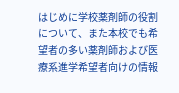はじめに学校薬剤師の役割について、また本校でも希望者の多い薬剤師および医療系進学希望者向けの情報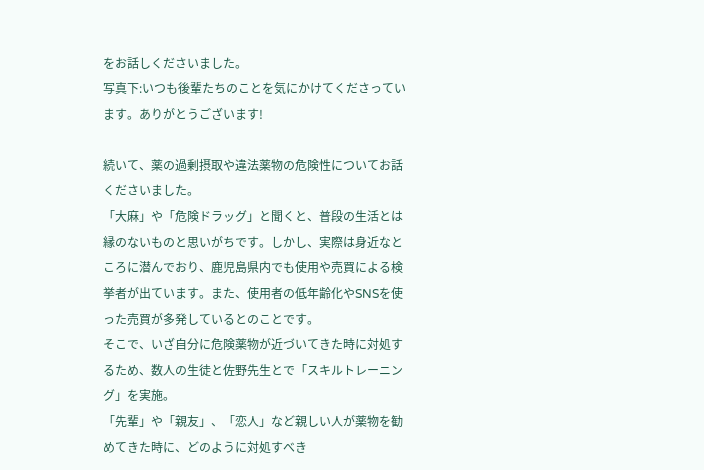をお話しくださいました。
写真下:いつも後輩たちのことを気にかけてくださっています。ありがとうございます!

続いて、薬の過剰摂取や違法薬物の危険性についてお話くださいました。
「大麻」や「危険ドラッグ」と聞くと、普段の生活とは縁のないものと思いがちです。しかし、実際は身近なところに潜んでおり、鹿児島県内でも使用や売買による検挙者が出ています。また、使用者の低年齢化やSNSを使った売買が多発しているとのことです。
そこで、いざ自分に危険薬物が近づいてきた時に対処するため、数人の生徒と佐野先生とで「スキルトレーニング」を実施。
「先輩」や「親友」、「恋人」など親しい人が薬物を勧めてきた時に、どのように対処すべき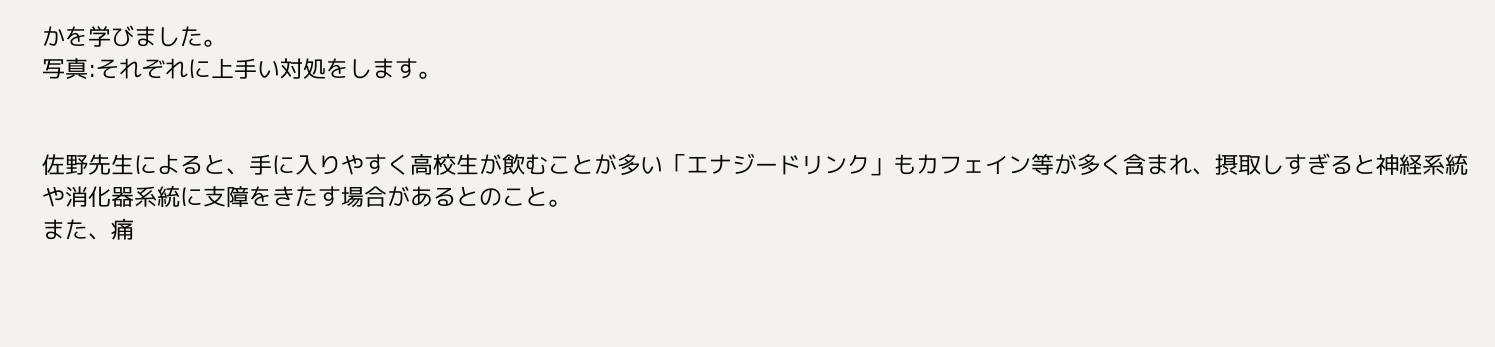かを学びました。
写真:それぞれに上手い対処をします。


佐野先生によると、手に入りやすく高校生が飲むことが多い「エナジードリンク」もカフェイン等が多く含まれ、摂取しすぎると神経系統や消化器系統に支障をきたす場合があるとのこと。
また、痛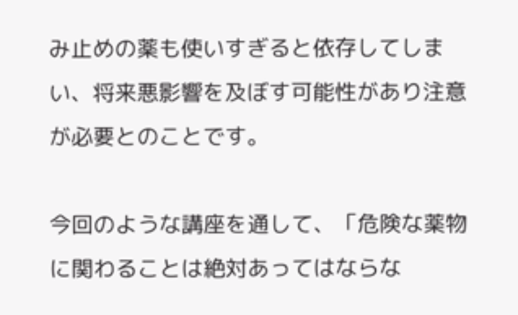み止めの薬も使いすぎると依存してしまい、将来悪影響を及ぼす可能性があり注意が必要とのことです。

今回のような講座を通して、「危険な薬物に関わることは絶対あってはならな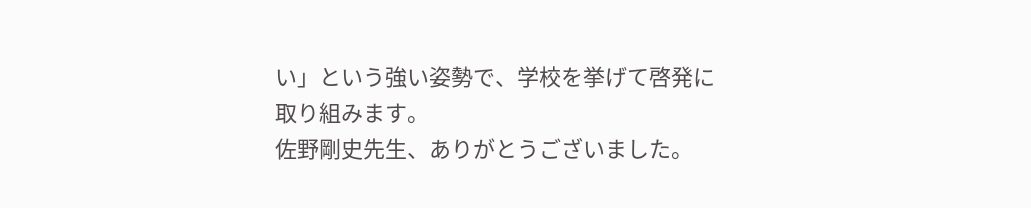い」という強い姿勢で、学校を挙げて啓発に取り組みます。
佐野剛史先生、ありがとうございました。